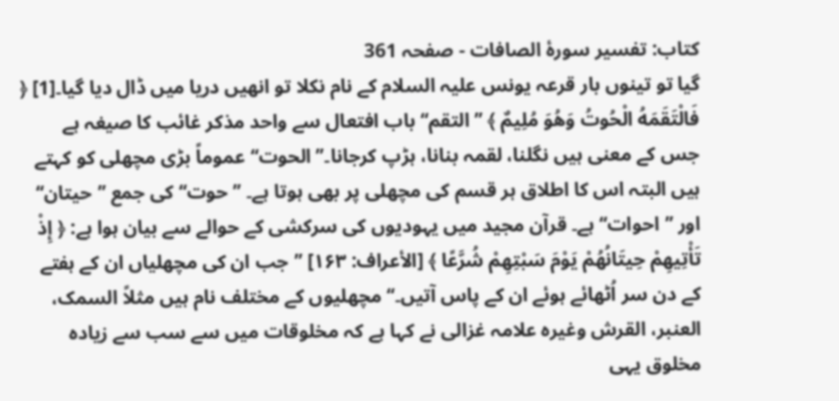کتاب: تفسير سورۂ الصافات - صفحہ 361
گیا تو تینوں بار قرعہ یونس علیہ السلام کے نام نکلا تو انھیں دریا میں ڈال دیا گیا۔[1] ﴿ فَالْتَقَمَهُ الْحُوتُ وَهُوَ مُلِيمٌ ﴾ ’’التقم‘‘ باب افتعال سے واحد مذکر غائب کا صیغہ ہے جس کے معنی ہیں نگلنا، لقمہ بنانا، ہڑپ کرجانا۔’’الحوت‘‘ عموماً بڑی مچھلی کو کہتے ہیں البتہ اس کا اطلاق ہر قسم کی مچھلی پر بھی ہوتا ہے۔ ’’حوت‘‘ کی جمع ’’حیتان‘‘ اور ’’احوات‘‘ ہے۔ قرآن مجید میں یہودیوں کی سرکشی کے حوالے سے بیان ہوا ہے: ﴿ إِذْ تَأْتِيهِمْ حِيتَانُهُمْ يَوْمَ سَبْتِهِمْ شُرَّعًا ﴾ [الأعراف: ۱۶۳] ’’جب ان کی مچھلیاں ان کے ہفتے کے دن سر اُٹھائے ہوئے ان کے پاس آتیں۔‘‘ مچھلیوں کے مختلف نام ہیں مثلاً السمک، العنبر، القرش وغیرہ علامہ غزالی نے کہا ہے کہ مخلوقات میں سے سب سے زیادہ مخلوق یہی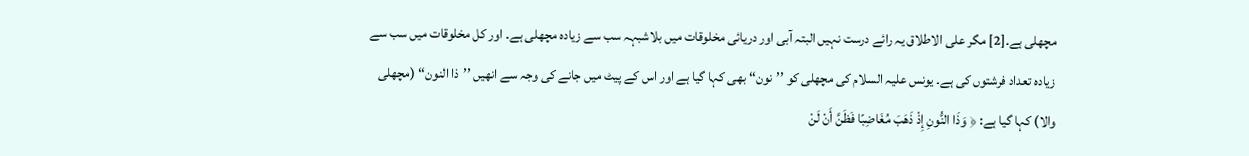مچھلی ہے۔[2] مگر علی الاطلاق یہ رائے درست نہیں البتہ آبی اور دریائی مخلوقات میں بلاشبہہ سب سے زیادہ مچھلی ہے۔ اور کل مخلوقات میں سب سے زیادہ تعداد فرشتوں کی ہے۔ یونس علیہ السلام کی مچھلی کو ’’نون‘‘ بھی کہا گیا ہے اور اس کے پیٹ میں جانے کی وجہ سے انھیں ’’ذا النون‘‘ (مچھلی والا) کہا گیا ہے: ﴿ وَذَا النُّونِ إِذْ ذَهَبَ مُغَاضِبًا فَظَنَّ أَنْ لَنْ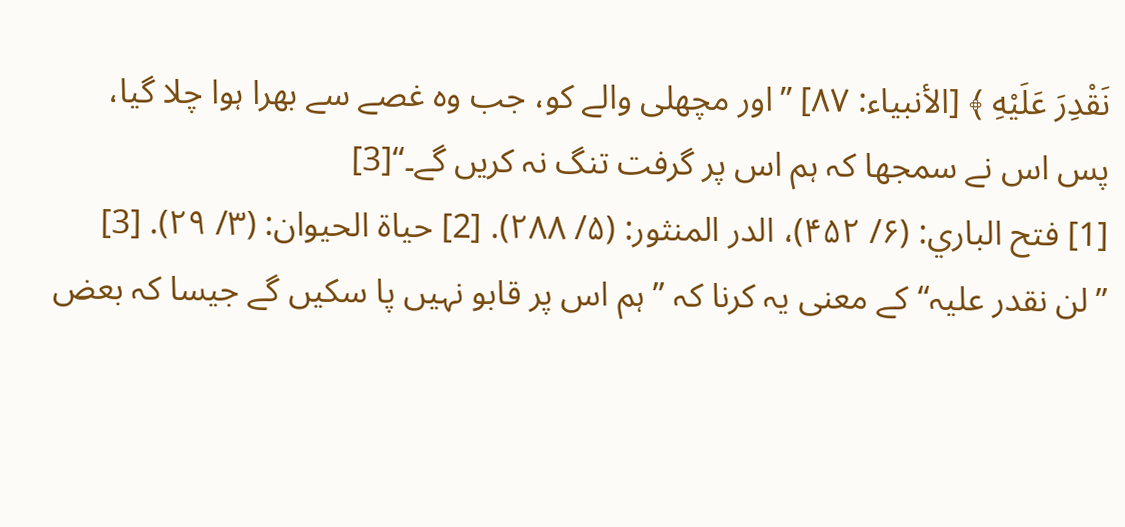نَقْدِرَ عَلَيْهِ ﴾ [الأنبیاء: ۸۷] ’’اور مچھلی والے کو، جب وہ غصے سے بھرا ہوا چلا گیا، پس اس نے سمجھا کہ ہم اس پر گرفت تنگ نہ کریں گے۔‘‘[3]
[1] فتح الباري: (۶/ ۴۵۲)، الدر المنثور: (۵/ ۲۸۸). [2] حیاۃ الحیوان: (۳/ ۲۹). [3] ’’لن نقدر علیہ‘‘ کے معنی یہ کرنا کہ ’’ہم اس پر قابو نہیں پا سکیں گے جیسا کہ بعض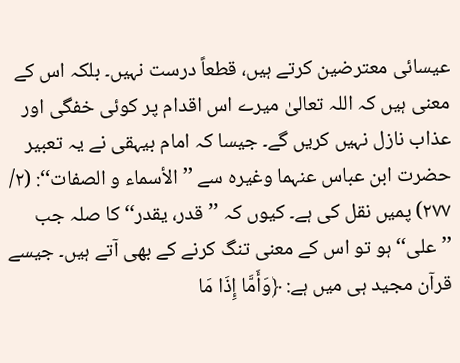عیسائی معترضین کرتے ہیں، قطعاً درست نہیں۔ بلکہ اس کے معنی ہیں کہ اللہ تعالیٰ میرے اس اقدام پر کوئی خفگی اور عذاب نازل نہیں کریں گے۔ جیسا کہ امام بیہقی نے یہ تعبیر حضرت ابن عباس عنہما وغیرہ سے ’’الأسماء و الصفات‘‘: (۲/ ۲۷۷) پمیں نقل کی ہے۔ کیوں کہ ’’قدر، یقدر‘‘ کا صلہ جب ’’علی‘‘ ہو تو اس کے معنی تنگ کرنے کے بھی آتے ہیں۔ جیسے قرآن مجید ہی میں ہے: ﴿وَأَمَّا إِذَا مَا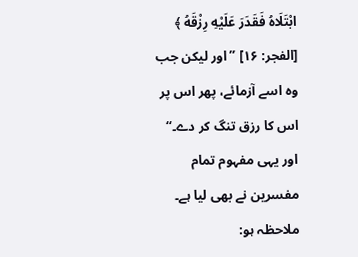ابْتَلَاهُ فَقَدَرَ عَلَيْهِ رِزْقَهُ ﴾ [الفجر: ۱۶] ’’اور لیکن جب وہ اسے آزمائے، پھر اس پر اس کا رزق تنگ کر دے۔‘‘ اور یہی مفہوم تمام مفسرین نے بھی لیا ہے۔ ملاحظہ ہو: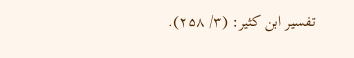تفسیر ابن کثیر: (۳/ ۲۵۸).